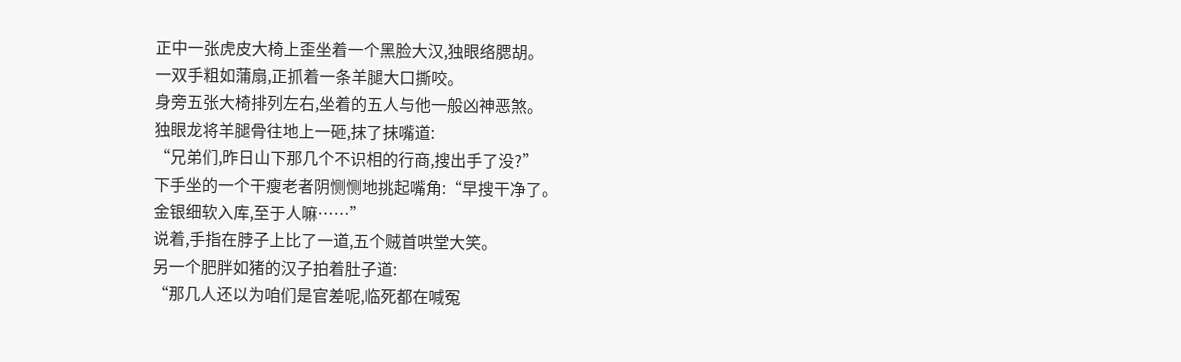正中一张虎皮大椅上歪坐着一个黑脸大汉,独眼络腮胡。
一双手粗如蒲扇,正抓着一条羊腿大口撕咬。
身旁五张大椅排列左右,坐着的五人与他一般凶神恶煞。
独眼龙将羊腿骨往地上一砸,抹了抹嘴道:
“兄弟们,昨日山下那几个不识相的行商,搜出手了没?”
下手坐的一个干瘦老者阴恻恻地挑起嘴角:“早搜干净了。
金银细软入库,至于人嘛……”
说着,手指在脖子上比了一道,五个贼首哄堂大笑。
另一个肥胖如猪的汉子拍着肚子道:
“那几人还以为咱们是官差呢,临死都在喊冤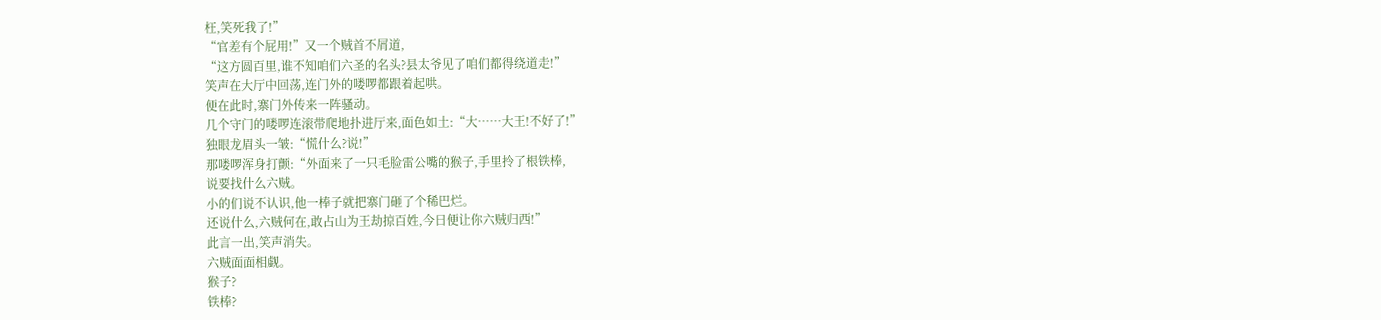枉,笑死我了!”
“官差有个屁用!”又一个贼首不屑道,
“这方圆百里,谁不知咱们六圣的名头?县太爷见了咱们都得绕道走!”
笑声在大厅中回荡,连门外的喽啰都跟着起哄。
便在此时,寨门外传来一阵骚动。
几个守门的喽啰连滚带爬地扑进厅来,面色如土:“大……大王!不好了!”
独眼龙眉头一皱:“慌什么?说!”
那喽啰浑身打颤:“外面来了一只毛脸雷公嘴的猴子,手里拎了根铁棒,
说要找什么六贼。
小的们说不认识,他一棒子就把寨门砸了个稀巴烂。
还说什么,六贼何在,敢占山为王劫掠百姓,今日便让你六贼归西!”
此言一出,笑声消失。
六贼面面相觑。
猴子?
铁棒?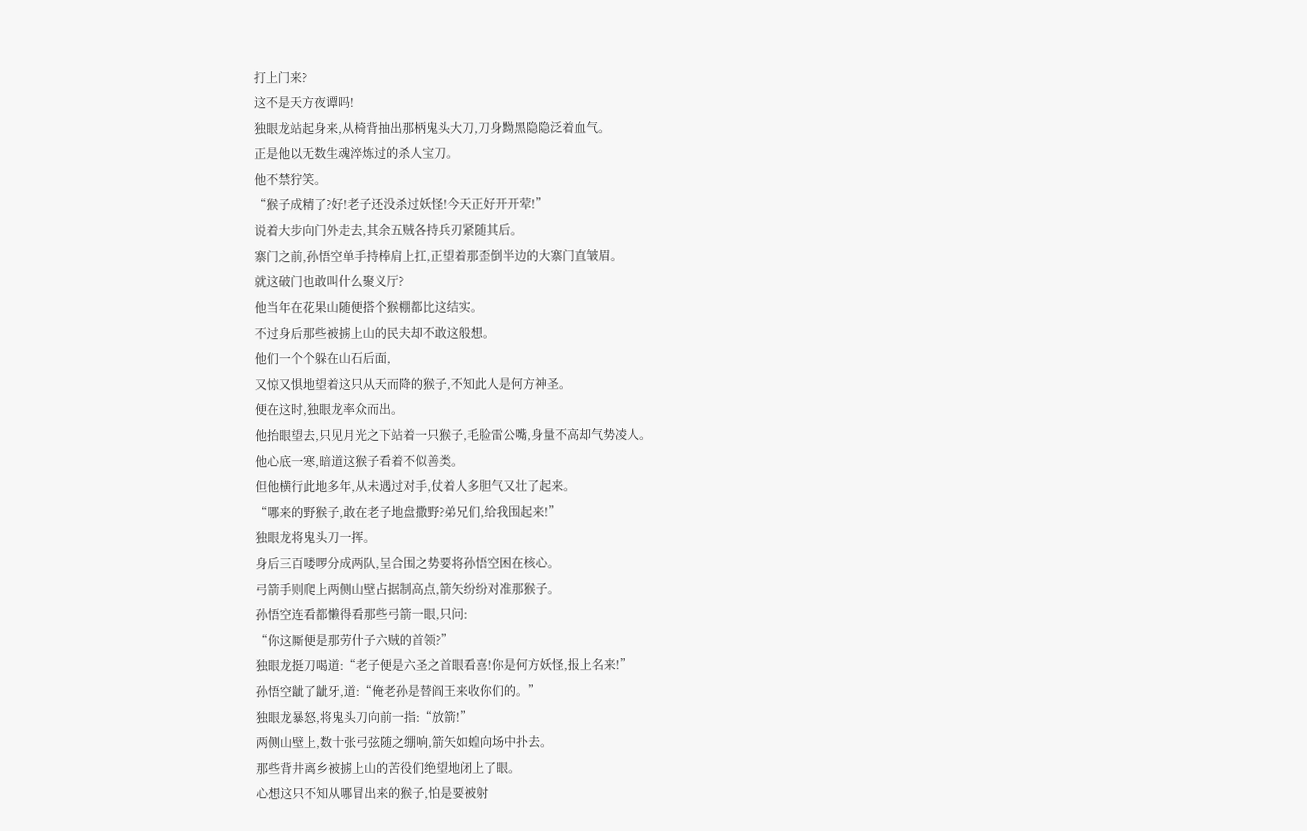打上门来?
这不是天方夜谭吗!
独眼龙站起身来,从椅背抽出那柄鬼头大刀,刀身黝黑隐隐泛着血气。
正是他以无数生魂淬炼过的杀人宝刀。
他不禁狞笑。
“猴子成精了?好!老子还没杀过妖怪!今天正好开开荤!”
说着大步向门外走去,其余五贼各持兵刃紧随其后。
寨门之前,孙悟空单手持棒肩上扛,正望着那歪倒半边的大寨门直皱眉。
就这破门也敢叫什么聚义厅?
他当年在花果山随便搭个猴棚都比这结实。
不过身后那些被掳上山的民夫却不敢这般想。
他们一个个躲在山石后面,
又惊又惧地望着这只从天而降的猴子,不知此人是何方神圣。
便在这时,独眼龙率众而出。
他抬眼望去,只见月光之下站着一只猴子,毛脸雷公嘴,身量不高却气势凌人。
他心底一寒,暗道这猴子看着不似善类。
但他横行此地多年,从未遇过对手,仗着人多胆气又壮了起来。
“哪来的野猴子,敢在老子地盘撒野?弟兄们,给我围起来!”
独眼龙将鬼头刀一挥。
身后三百喽啰分成两队,呈合围之势要将孙悟空困在核心。
弓箭手则爬上两侧山壁占据制高点,箭矢纷纷对准那猴子。
孙悟空连看都懒得看那些弓箭一眼,只问:
“你这厮便是那劳什子六贼的首领?”
独眼龙挺刀喝道:“老子便是六圣之首眼看喜!你是何方妖怪,报上名来!”
孙悟空龇了龇牙,道:“俺老孙是替阎王来收你们的。”
独眼龙暴怒,将鬼头刀向前一指:“放箭!”
两侧山壁上,数十张弓弦随之绷响,箭矢如蝗向场中扑去。
那些背井离乡被掳上山的苦役们绝望地闭上了眼。
心想这只不知从哪冒出来的猴子,怕是要被射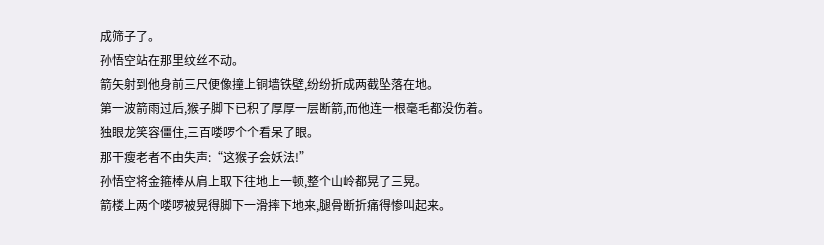成筛子了。
孙悟空站在那里纹丝不动。
箭矢射到他身前三尺便像撞上铜墙铁壁,纷纷折成两截坠落在地。
第一波箭雨过后,猴子脚下已积了厚厚一层断箭,而他连一根毫毛都没伤着。
独眼龙笑容僵住,三百喽啰个个看呆了眼。
那干瘦老者不由失声:“这猴子会妖法!”
孙悟空将金箍棒从肩上取下往地上一顿,整个山岭都晃了三晃。
箭楼上两个喽啰被晃得脚下一滑摔下地来,腿骨断折痛得惨叫起来。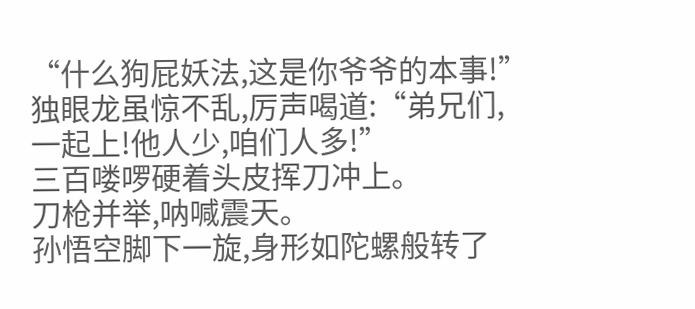“什么狗屁妖法,这是你爷爷的本事!”
独眼龙虽惊不乱,厉声喝道:“弟兄们,一起上!他人少,咱们人多!”
三百喽啰硬着头皮挥刀冲上。
刀枪并举,呐喊震天。
孙悟空脚下一旋,身形如陀螺般转了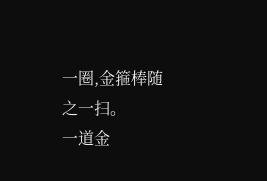一圈,金箍棒随之一扫。
一道金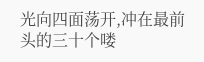光向四面荡开,冲在最前头的三十个喽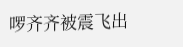啰齐齐被震飞出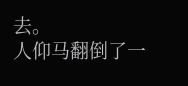去。
人仰马翻倒了一